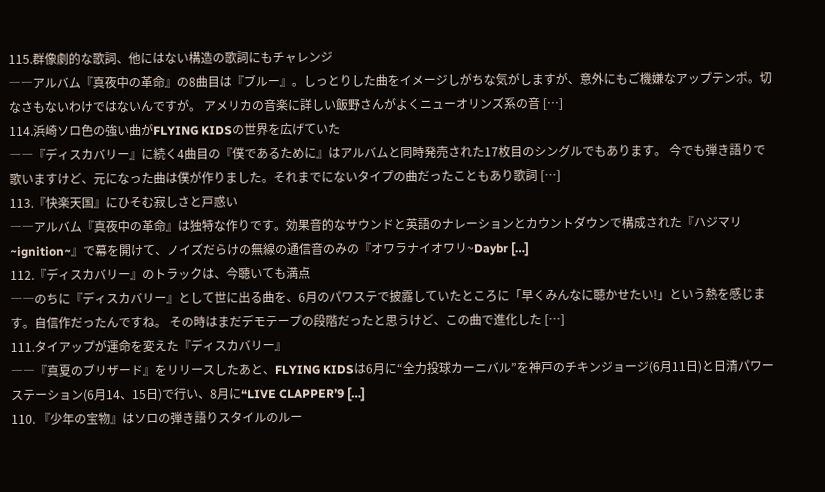115.群像劇的な歌詞、他にはない構造の歌詞にもチャレンジ
――アルバム『真夜中の革命』の8曲目は『ブルー』。しっとりした曲をイメージしがちな気がしますが、意外にもご機嫌なアップテンポ。切なさもないわけではないんですが。 アメリカの音楽に詳しい飯野さんがよくニューオリンズ系の音 […]
114.浜崎ソロ色の強い曲がFLYING KIDSの世界を広げていた
――『ディスカバリー』に続く4曲目の『僕であるために』はアルバムと同時発売された17枚目のシングルでもあります。 今でも弾き語りで歌いますけど、元になった曲は僕が作りました。それまでにないタイプの曲だったこともあり歌詞 […]
113.『快楽天国』にひそむ寂しさと戸惑い
――アルバム『真夜中の革命』は独特な作りです。効果音的なサウンドと英語のナレーションとカウントダウンで構成された『ハジマリ~ignition~』で幕を開けて、ノイズだらけの無線の通信音のみの『オワラナイオワリ~Daybr […]
112.『ディスカバリー』のトラックは、今聴いても満点
――のちに『ディスカバリー』として世に出る曲を、6月のパワステで披露していたところに「早くみんなに聴かせたい!」という熱を感じます。自信作だったんですね。 その時はまだデモテープの段階だったと思うけど、この曲で進化した […]
111.タイアップが運命を変えた『ディスカバリー』
――『真夏のブリザード』をリリースしたあと、FLYING KIDSは6月に“全力投球カーニバル”を神戸のチキンジョージ(6月11日)と日清パワーステーション(6月14、15日)で行い、8月に“LIVE CLAPPER’9 […]
110. 『少年の宝物』はソロの弾き語りスタイルのルー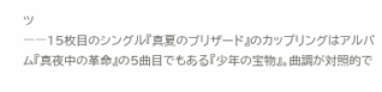ツ
――15枚目のシングル『真夏のブリザード』のカップリングはアルバム『真夜中の革命』の5曲目でもある『少年の宝物』。曲調が対照的で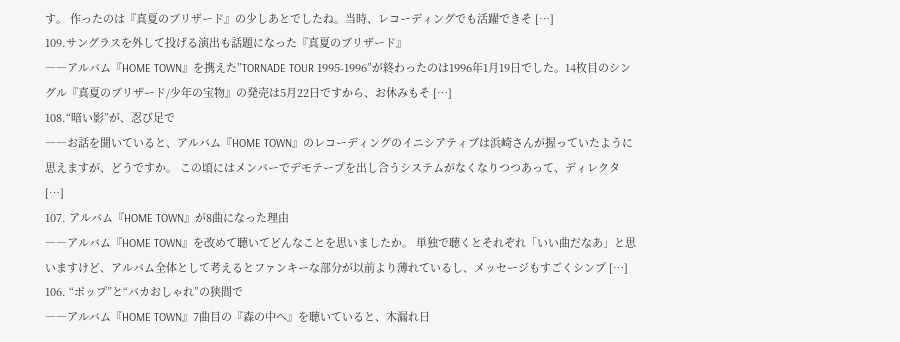す。 作ったのは『真夏のブリザード』の少しあとでしたね。当時、レコーディングでも活躍できそ […]
109.サングラスを外して投げる演出も話題になった『真夏のブリザード』
――アルバム『HOME TOWN』を携えた”TORNADE TOUR 1995-1996”が終わったのは1996年1月19日でした。14枚目のシングル『真夏のブリザード/少年の宝物』の発売は5月22日ですから、お休みもそ […]
108.“暗い影”が、忍び足で
――お話を聞いていると、アルバム『HOME TOWN』のレコーディングのイニシアティブは浜崎さんが握っていたように思えますが、どうですか。 この頃にはメンバーでデモテープを出し合うシステムがなくなりつつあって、ディレクタ […]
107. アルバム『HOME TOWN』が8曲になった理由
――アルバム『HOME TOWN』を改めて聴いてどんなことを思いましたか。 単独で聴くとそれぞれ「いい曲だなあ」と思いますけど、アルバム全体として考えるとファンキーな部分が以前より薄れているし、メッセージもすごくシンプ […]
106. “ポップ”と“バカおしゃれ”の狭間で
――アルバム『HOME TOWN』7曲目の『森の中へ』を聴いていると、木漏れ日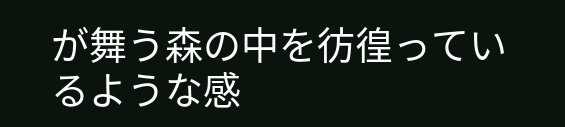が舞う森の中を彷徨っているような感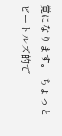覚になります。 ちょっとビートルズ的で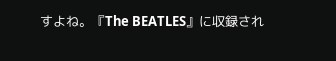すよね。『The BEATLES』に収録され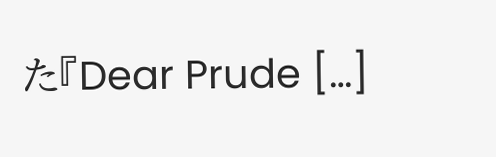た『Dear Prude […]